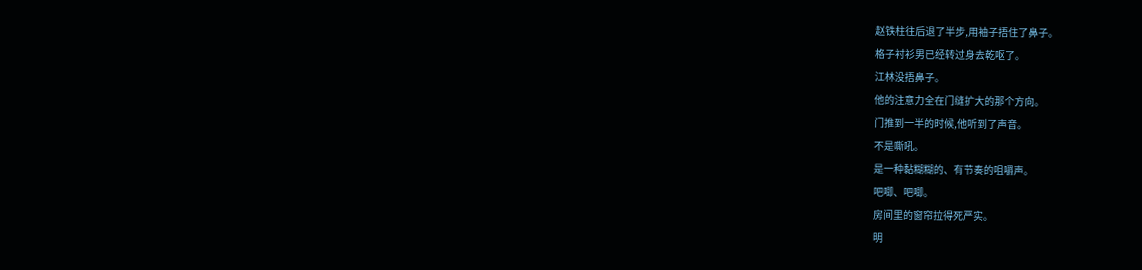赵铁柱往后退了半步,用袖子捂住了鼻子。
格子衬衫男已经转过身去乾呕了。
江林没捂鼻子。
他的注意力全在门缝扩大的那个方向。
门推到一半的时候,他听到了声音。
不是嘶吼。
是一种黏糊糊的、有节奏的咀嚼声。
吧唧、吧唧。
房间里的窗帘拉得死严实。
明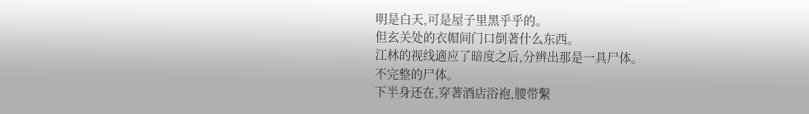明是白天,可是屋子里黑乎乎的。
但玄关处的衣帽间门口倒著什么东西。
江林的视线適应了暗度之后,分辨出那是一具尸体。
不完整的尸体。
下半身还在,穿著酒店浴袍,腰带繫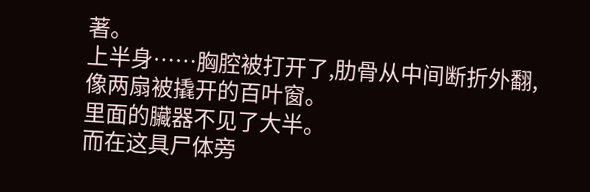著。
上半身……胸腔被打开了,肋骨从中间断折外翻,像两扇被撬开的百叶窗。
里面的臟器不见了大半。
而在这具尸体旁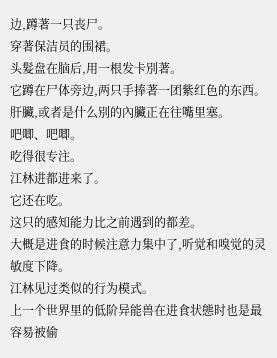边,蹲著一只丧尸。
穿著保洁员的围裙。
头髮盘在脑后,用一根发卡別著。
它蹲在尸体旁边,两只手捧著一团紫红色的东西。
肝臟,或者是什么別的內臟正在往嘴里塞。
吧唧、吧唧。
吃得很专注。
江林进都进来了。
它还在吃。
这只的感知能力比之前遇到的都差。
大概是进食的时候注意力集中了,听觉和嗅觉的灵敏度下降。
江林见过类似的行为模式。
上一个世界里的低阶异能兽在进食状態时也是最容易被偷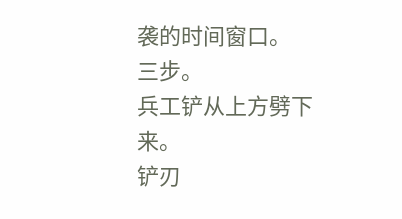袭的时间窗口。
三步。
兵工铲从上方劈下来。
铲刃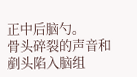正中后脑勺。
骨头碎裂的声音和剷头陷入脑组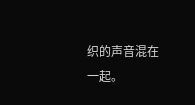织的声音混在一起。